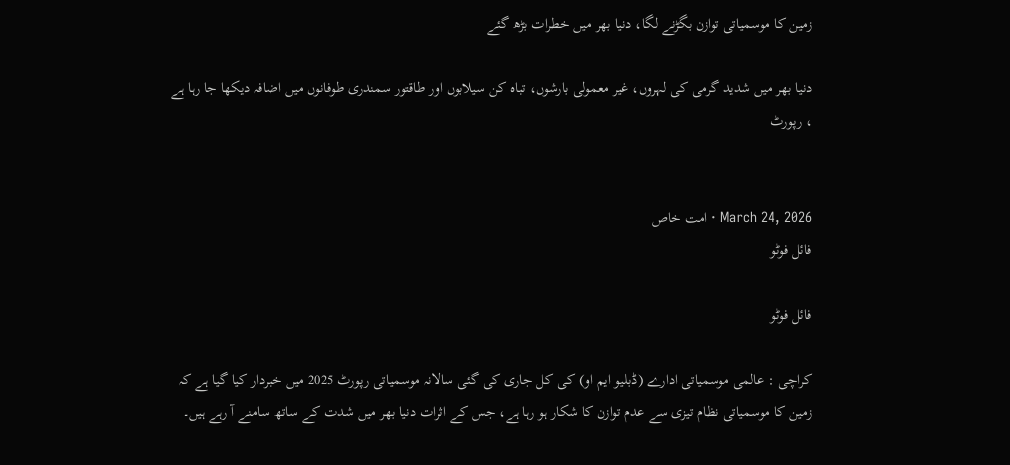زمین کا موسمیاتی توازن بگڑنے لگا، دنیا بھر میں خطرات بڑھ گئے

دنیا بھر میں شدید گرمی کی لہروں، غیر معمولی بارشوں، تباہ کن سیلابوں اور طاقتور سمندری طوفانوں میں اضافہ دیکھا جا رہا ہے ، رپورٹ


March 24, 2026 · امت خاص
فائل فوٹو

فائل فوٹو

کراچی : عالمی موسمیاتی ادارے (ڈبلیو ایم او) کی کل جاری کی گئی سالانہ موسمیاتی رپورٹ 2025 میں خبردار کیا گیا ہے کہ زمین کا موسمیاتی نظام تیزی سے عدم توازن کا شکار ہو رہا ہے، جس کے اثرات دنیا بھر میں شدت کے ساتھ سامنے آ رہے ہیں۔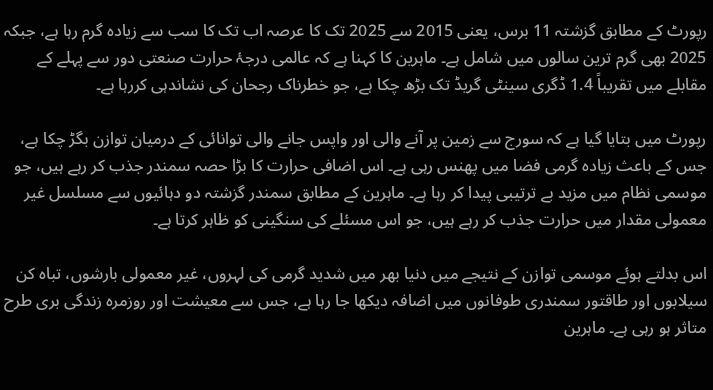رپورٹ کے مطابق گزشتہ 11 برس، یعنی 2015 سے 2025 تک کا عرصہ اب تک کا سب سے زیادہ گرم رہا ہے، جبکہ 2025 بھی گرم ترین سالوں میں شامل ہے۔ ماہرین کا کہنا ہے کہ عالمی درجۂ حرارت صنعتی دور سے پہلے کے مقابلے میں تقریباً 1.4 ڈگری سینٹی گریڈ تک بڑھ چکا ہے، جو خطرناک رجحان کی نشاندہی کررہا ہے۔

رپورٹ میں بتایا گیا ہے کہ سورج سے زمین پر آنے والی اور واپس جانے والی توانائی کے درمیان توازن بگڑ چکا ہے، جس کے باعث زیادہ گرمی فضا میں پھنس رہی ہے۔ اس اضافی حرارت کا بڑا حصہ سمندر جذب کر رہے ہیں، جو موسمی نظام میں مزید بے ترتیبی پیدا کر رہا ہے۔ ماہرین کے مطابق سمندر گزشتہ دو دہائیوں سے مسلسل غیر معمولی مقدار میں حرارت جذب کر رہے ہیں، جو اس مسئلے کی سنگینی کو ظاہر کرتا ہے۔

اس بدلتے ہوئے موسمی توازن کے نتیجے میں دنیا بھر میں شدید گرمی کی لہروں، غیر معمولی بارشوں، تباہ کن سیلابوں اور طاقتور سمندری طوفانوں میں اضافہ دیکھا جا رہا ہے، جس سے معیشت اور روزمرہ زندگی بری طرح متاثر ہو رہی ہے۔ ماہرین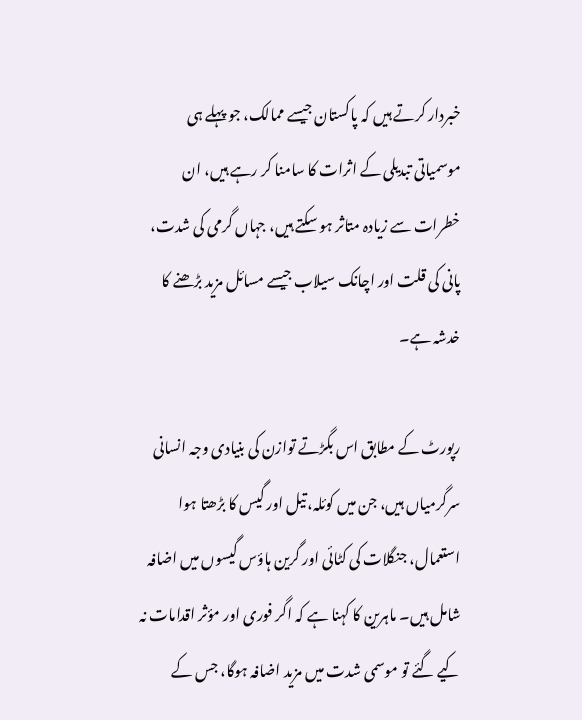خبردار کرتے ہیں کہ پاکستان جیسے ممالک، جو پہلے ہی موسمیاتی تبدیلی کے اثرات کا سامنا کر رہے ہیں، ان خطرات سے زیادہ متاثر ہو سکتے ہیں، جہاں گرمی کی شدت، پانی کی قلت اور اچانک سیلاب جیسے مسائل مزید بڑھنے کا خدشہ ہے۔

رپورٹ کے مطابق اس بگڑتے توازن کی بنیادی وجہ انسانی سرگرمیاں ہیں، جن میں کوئلہ، تیل اور گیس کا بڑھتا ہوا استعمال، جنگلات کی کٹائی اور گرین ہاؤس گیسوں میں اضافہ شامل ہیں۔ ماہرین کا کہنا ہے کہ اگر فوری اور مؤثر اقدامات نہ کیے گئے تو موسمی شدت میں مزید اضافہ ہوگا، جس کے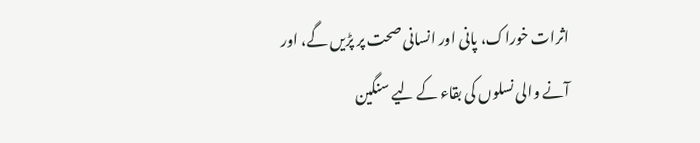اثرات خوراک، پانی اور انسانی صحت پر پڑیں گے، اور آنے والی نسلوں کی بقاء کے لیے سنگین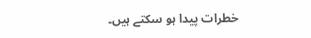خطرات پیدا ہو سکتے ہیں۔